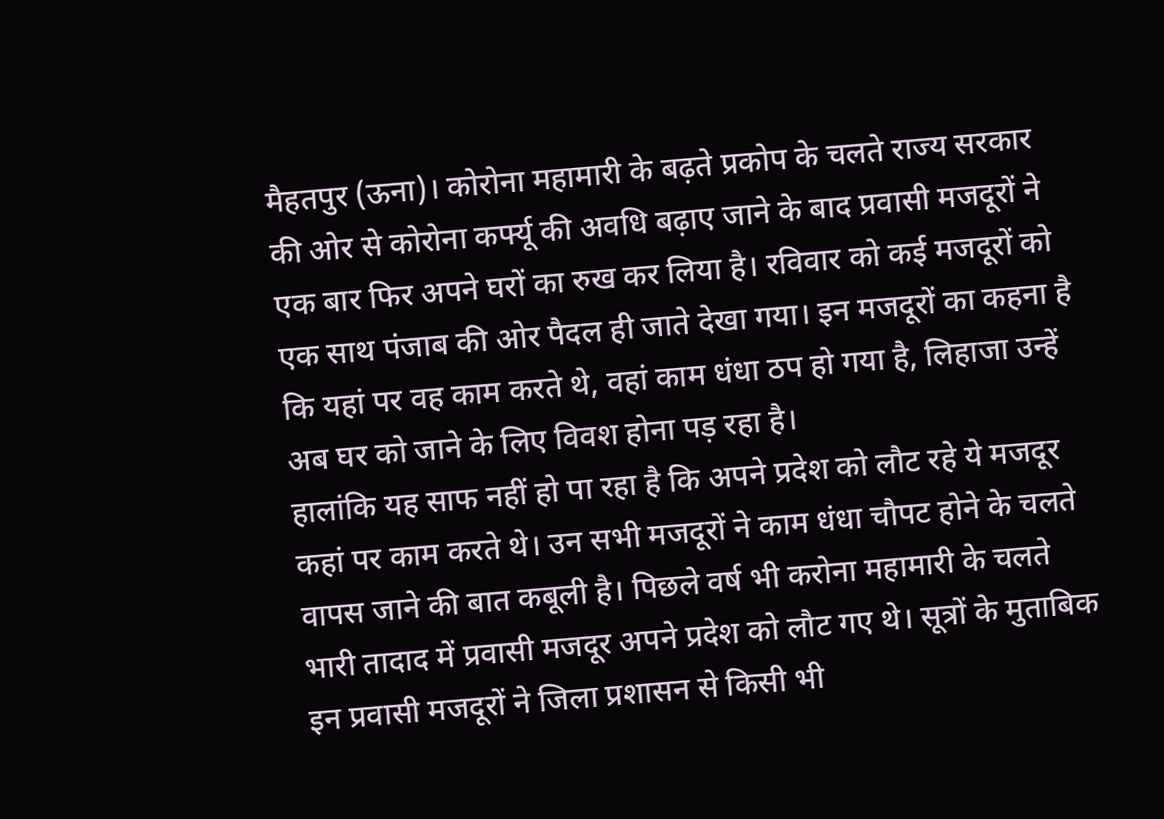मैहतपुर (ऊना)। कोरोना महामारी के बढ़ते प्रकोप के चलते राज्य सरकार की ओर से कोरोना कर्फ्यू की अवधि बढ़ाए जाने के बाद प्रवासी मजदूरों ने एक बार फिर अपने घरों का रुख कर लिया है। रविवार को कई मजदूरों को एक साथ पंजाब की ओर पैदल ही जाते देखा गया। इन मजदूरों का कहना है कि यहां पर वह काम करते थे, वहां काम धंधा ठप हो गया है, लिहाजा उन्हें अब घर को जाने के लिए विवश होना पड़ रहा है।
हालांकि यह साफ नहीं हो पा रहा है कि अपने प्रदेश को लौट रहे ये मजदूर कहां पर काम करते थे। उन सभी मजदूरों ने काम धंधा चौपट होने के चलते वापस जाने की बात कबूली है। पिछले वर्ष भी करोना महामारी के चलते भारी तादाद में प्रवासी मजदूर अपने प्रदेश को लौट गए थे। सूत्रों के मुताबिक इन प्रवासी मजदूरों ने जिला प्रशासन से किसी भी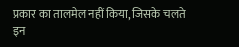प्रकार का तालमेल नहीं किया, जिसके चलते इन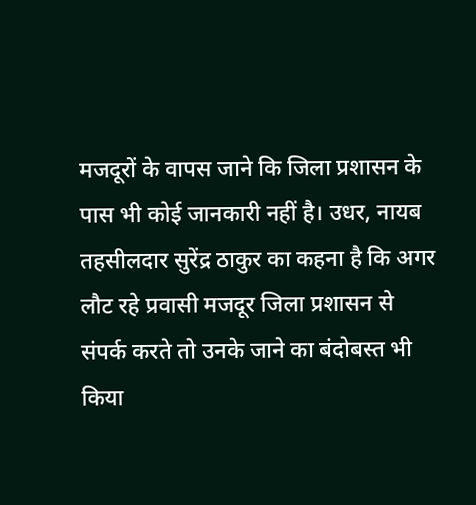मजदूरों के वापस जाने कि जिला प्रशासन के पास भी कोई जानकारी नहीं है। उधर, नायब तहसीलदार सुरेंद्र ठाकुर का कहना है कि अगर लौट रहे प्रवासी मजदूर जिला प्रशासन से संपर्क करते तो उनके जाने का बंदोबस्त भी किया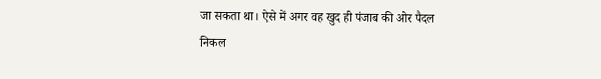जा सकता था। ऐसे में अगर वह खुद ही पंजाब की ओर पैदल निकल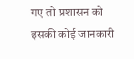गए तो प्रशासन को इसकी कोई जानकारी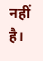नहीं है।